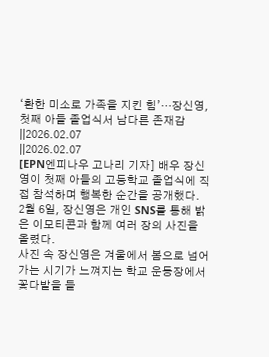‘환한 미소로 가족을 지킨 힘’…장신영, 첫째 아들 졸업식서 남다른 존재감
||2026.02.07
||2026.02.07
[EPN엔피나우 고나리 기자] 배우 장신영이 첫째 아들의 고등학교 졸업식에 직접 참석하며 행복한 순간을 공개했다.
2월 6일, 장신영은 개인 SNS를 통해 밝은 이모티콘과 함께 여러 장의 사진을 올렸다.
사진 속 장신영은 겨울에서 봄으로 넘어가는 시기가 느껴지는 학교 운동장에서 꽃다발을 들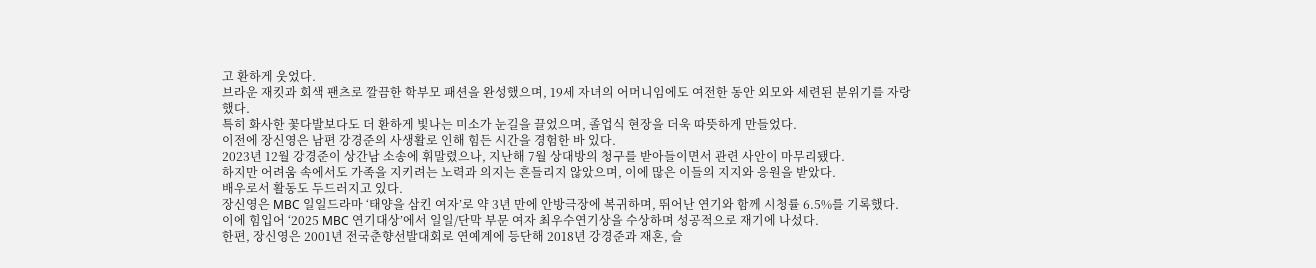고 환하게 웃었다.
브라운 재킷과 회색 팬츠로 깔끔한 학부모 패션을 완성했으며, 19세 자녀의 어머니임에도 여전한 동안 외모와 세련된 분위기를 자랑했다.
특히 화사한 꽃다발보다도 더 환하게 빛나는 미소가 눈길을 끌었으며, 졸업식 현장을 더욱 따뜻하게 만들었다.
이전에 장신영은 남편 강경준의 사생활로 인해 힘든 시간을 경험한 바 있다.
2023년 12월 강경준이 상간남 소송에 휘말렸으나, 지난해 7월 상대방의 청구를 받아들이면서 관련 사안이 마무리됐다.
하지만 어려움 속에서도 가족을 지키려는 노력과 의지는 흔들리지 않았으며, 이에 많은 이들의 지지와 응원을 받았다.
배우로서 활동도 두드러지고 있다.
장신영은 MBC 일일드라마 ‘태양을 삼킨 여자’로 약 3년 만에 안방극장에 복귀하며, 뛰어난 연기와 함께 시청률 6.5%를 기록했다.
이에 힘입어 ‘2025 MBC 연기대상’에서 일일/단막 부문 여자 최우수연기상을 수상하며 성공적으로 재기에 나섰다.
한편, 장신영은 2001년 전국춘향선발대회로 연예계에 등단해 2018년 강경준과 재혼, 슬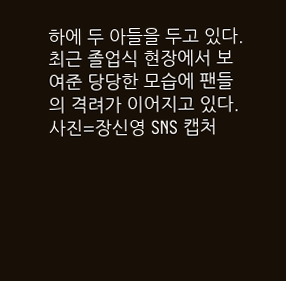하에 두 아들을 두고 있다.
최근 졸업식 현장에서 보여준 당당한 모습에 팬들의 격려가 이어지고 있다.
사진=장신영 SNS 캡처